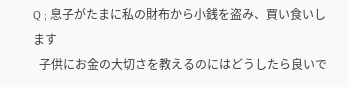Q ; 息子がたまに私の財布から小銭を盗み、買い食いします
  子供にお金の大切さを教えるのにはどうしたら良いで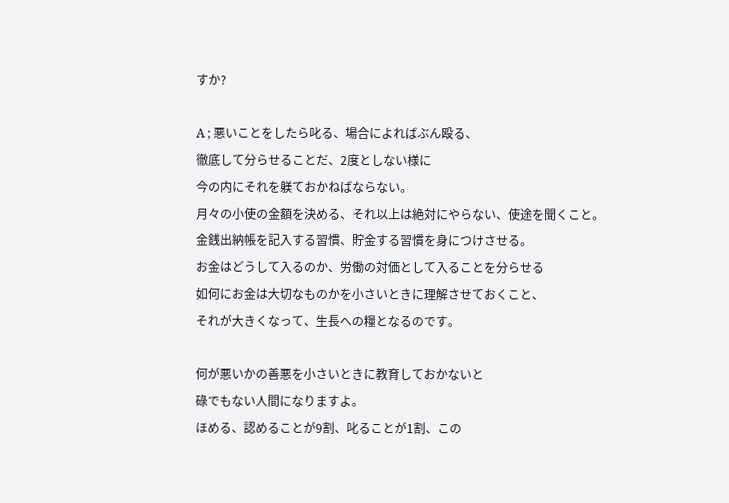すか?

A ; 悪いことをしたら叱る、場合によればぶん殴る、
徹底して分らせることだ、2度としない様に
今の内にそれを躾ておかねばならない。
月々の小使の金額を決める、それ以上は絶対にやらない、使途を聞くこと。
金銭出納帳を記入する習慣、貯金する習慣を身につけさせる。
お金はどうして入るのか、労働の対価として入ることを分らせる
如何にお金は大切なものかを小さいときに理解させておくこと、
それが大きくなって、生長への糧となるのです。

何が悪いかの善悪を小さいときに教育しておかないと
碌でもない人間になりますよ。
ほめる、認めることが9割、叱ることが1割、この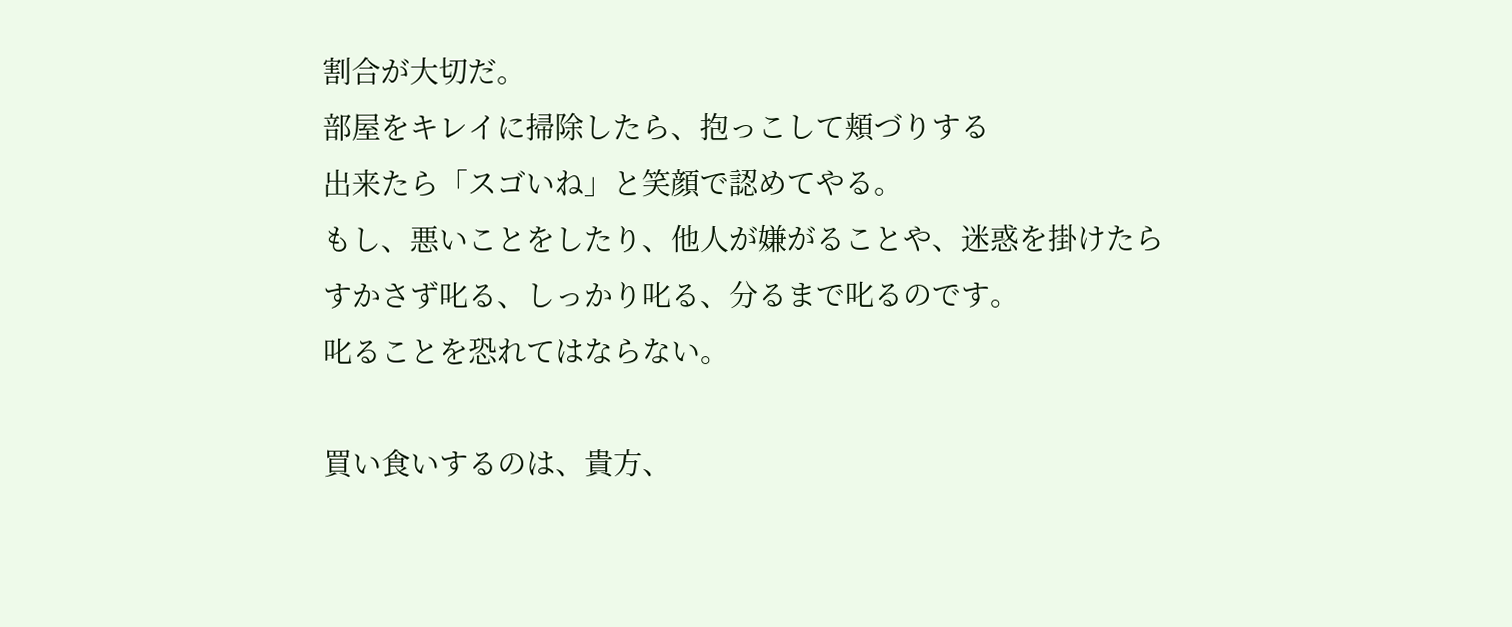割合が大切だ。
部屋をキレイに掃除したら、抱っこして頬づりする
出来たら「スゴいね」と笑顔で認めてやる。
もし、悪いことをしたり、他人が嫌がることや、迷惑を掛けたら
すかさず叱る、しっかり叱る、分るまで叱るのです。
叱ることを恐れてはならない。

買い食いするのは、貴方、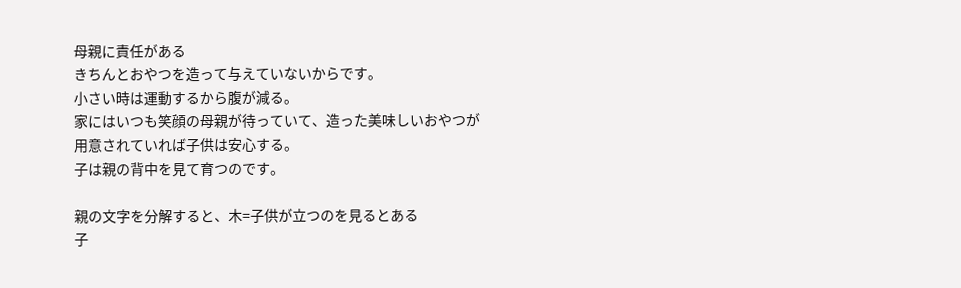母親に責任がある
きちんとおやつを造って与えていないからです。
小さい時は運動するから腹が減る。
家にはいつも笑顔の母親が待っていて、造った美味しいおやつが
用意されていれば子供は安心する。
子は親の背中を見て育つのです。

親の文字を分解すると、木=子供が立つのを見るとある
子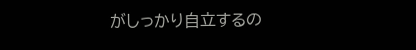がしっかり自立するの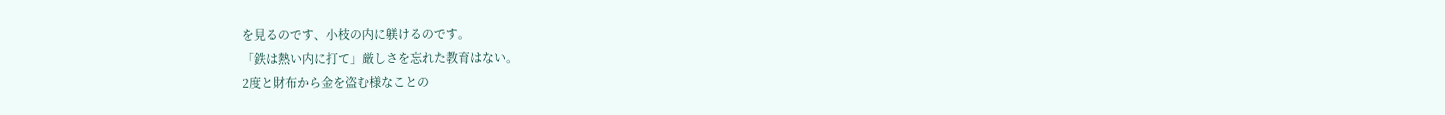を見るのです、小枝の内に躾けるのです。
「鉄は熱い内に打て」厳しさを忘れた教育はない。
2度と財布から金を盗む様なことの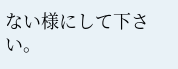ない様にして下さい。